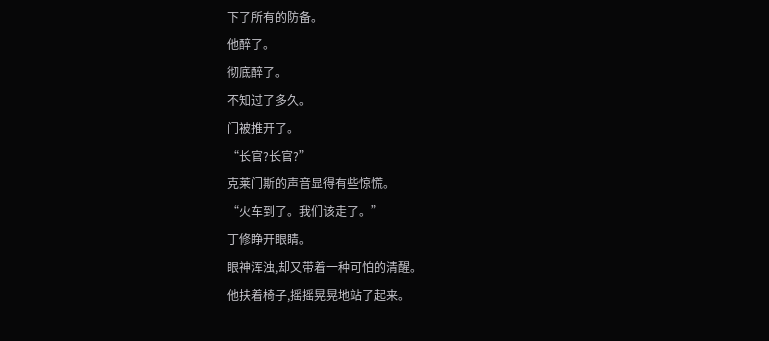下了所有的防备。
他醉了。
彻底醉了。
不知过了多久。
门被推开了。
“长官?长官?”
克莱门斯的声音显得有些惊慌。
“火车到了。我们该走了。”
丁修睁开眼睛。
眼神浑浊,却又带着一种可怕的清醒。
他扶着椅子,摇摇晃晃地站了起来。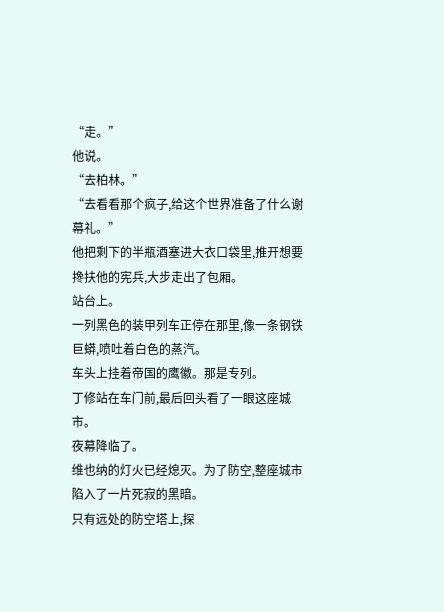“走。”
他说。
“去柏林。”
“去看看那个疯子,给这个世界准备了什么谢幕礼。”
他把剩下的半瓶酒塞进大衣口袋里,推开想要搀扶他的宪兵,大步走出了包厢。
站台上。
一列黑色的装甲列车正停在那里,像一条钢铁巨蟒,喷吐着白色的蒸汽。
车头上挂着帝国的鹰徽。那是专列。
丁修站在车门前,最后回头看了一眼这座城市。
夜幕降临了。
维也纳的灯火已经熄灭。为了防空,整座城市陷入了一片死寂的黑暗。
只有远处的防空塔上,探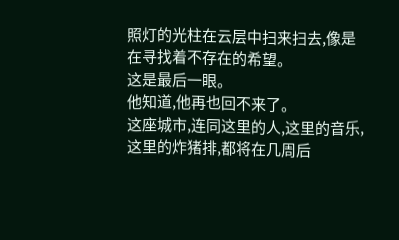照灯的光柱在云层中扫来扫去,像是在寻找着不存在的希望。
这是最后一眼。
他知道,他再也回不来了。
这座城市,连同这里的人,这里的音乐,这里的炸猪排,都将在几周后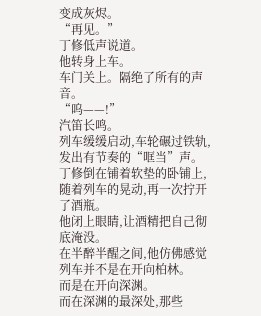变成灰烬。
“再见。”
丁修低声说道。
他转身上车。
车门关上。隔绝了所有的声音。
“呜——!”
汽笛长鸣。
列车缓缓启动,车轮碾过铁轨,发出有节奏的“哐当”声。
丁修倒在铺着软垫的卧铺上,随着列车的晃动,再一次拧开了酒瓶。
他闭上眼睛,让酒精把自己彻底淹没。
在半醉半醒之间,他仿佛感觉列车并不是在开向柏林。
而是在开向深渊。
而在深渊的最深处,那些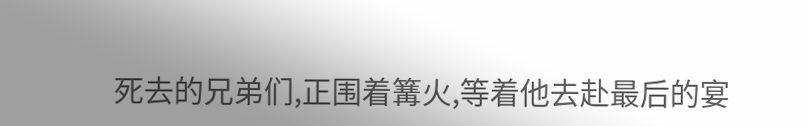死去的兄弟们,正围着篝火,等着他去赴最后的宴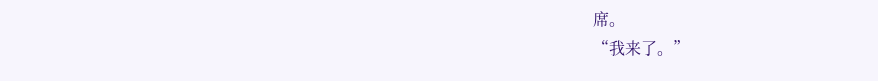席。
“我来了。”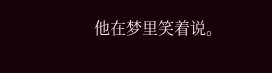他在梦里笑着说。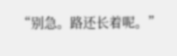“别急。路还长着呢。”